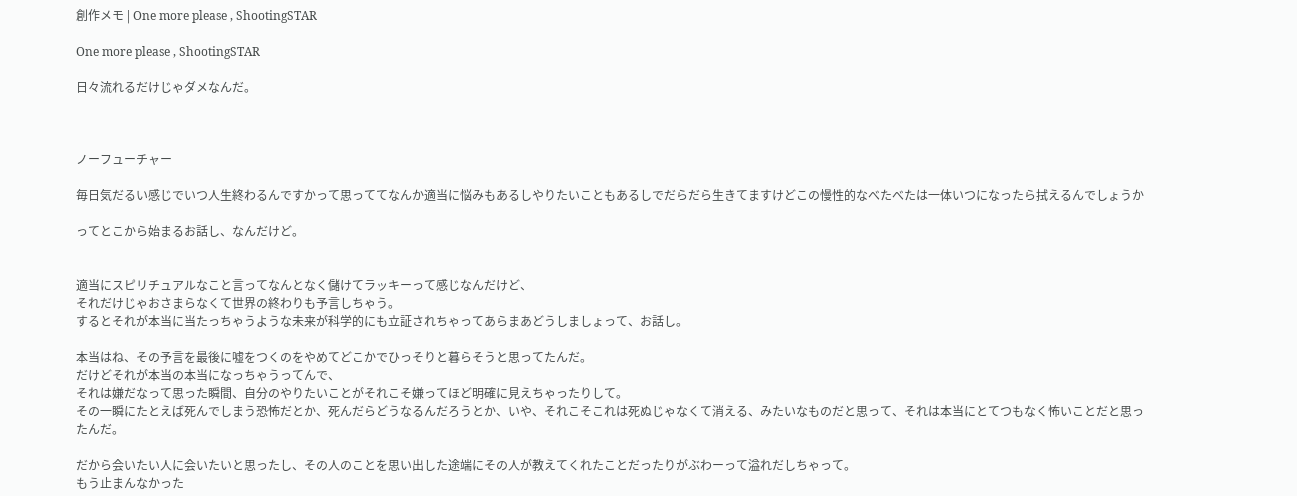創作メモ | One more please , ShootingSTAR

One more please , ShootingSTAR

日々流れるだけじゃダメなんだ。



ノーフューチャー

毎日気だるい感じでいつ人生終わるんですかって思っててなんか適当に悩みもあるしやりたいこともあるしでだらだら生きてますけどこの慢性的なべたべたは一体いつになったら拭えるんでしょうか

ってとこから始まるお話し、なんだけど。


適当にスピリチュアルなこと言ってなんとなく儲けてラッキーって感じなんだけど、
それだけじゃおさまらなくて世界の終わりも予言しちゃう。
するとそれが本当に当たっちゃうような未来が科学的にも立証されちゃってあらまあどうしましょって、お話し。

本当はね、その予言を最後に嘘をつくのをやめてどこかでひっそりと暮らそうと思ってたんだ。
だけどそれが本当の本当になっちゃうってんで、
それは嫌だなって思った瞬間、自分のやりたいことがそれこそ嫌ってほど明確に見えちゃったりして。
その一瞬にたとえば死んでしまう恐怖だとか、死んだらどうなるんだろうとか、いや、それこそこれは死ぬじゃなくて消える、みたいなものだと思って、それは本当にとてつもなく怖いことだと思ったんだ。

だから会いたい人に会いたいと思ったし、その人のことを思い出した途端にその人が教えてくれたことだったりがぶわーって溢れだしちゃって。
もう止まんなかった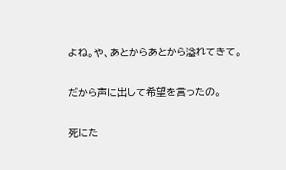よね。や、あとからあとから溢れてきて。

だから声に出して希望を言ったの。

死にた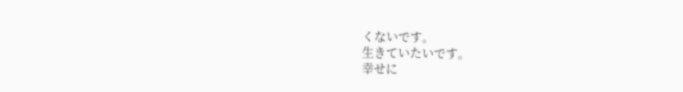くないです。
生きていたいです。
幸せに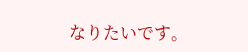なりたいです。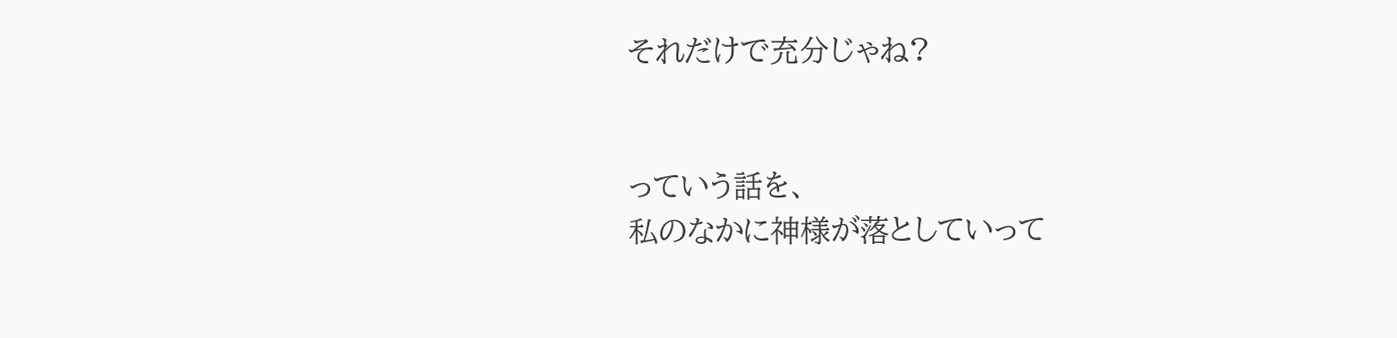それだけで充分じゃね?


っていう話を、
私のなかに神様が落としていって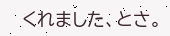くれました、とさ。